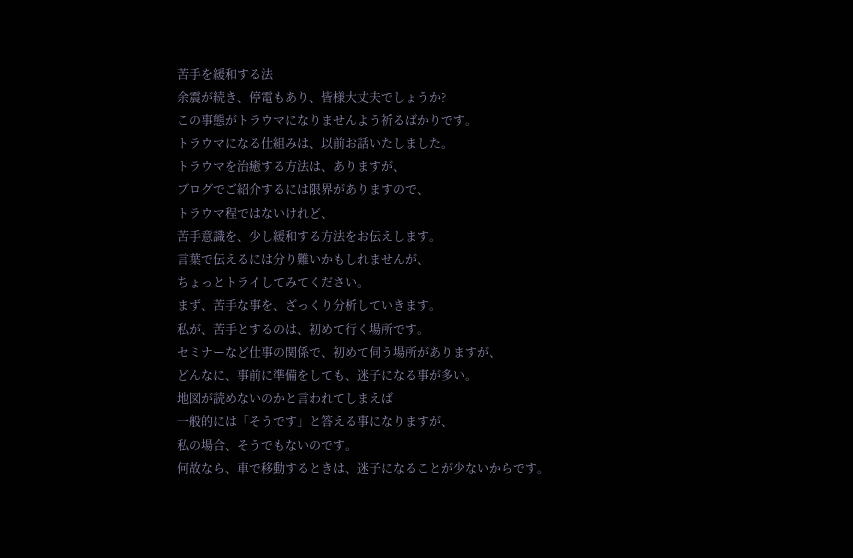苦手を緩和する法
余震が続き、停電もあり、皆様大丈夫でしょうか?
この事態がトラウマになりませんよう祈るばかりです。
トラウマになる仕組みは、以前お話いたしました。
トラウマを治癒する方法は、ありますが、
ブログでご紹介するには限界がありますので、
トラウマ程ではないけれど、
苦手意識を、少し緩和する方法をお伝えします。
言葉で伝えるには分り難いかもしれませんが、
ちょっとトライしてみてください。
まず、苦手な事を、ざっくり分析していきます。
私が、苦手とするのは、初めて行く場所です。
セミナーなど仕事の関係で、初めて伺う場所がありますが、
どんなに、事前に準備をしても、迷子になる事が多い。
地図が読めないのかと言われてしまえば
一般的には「そうです」と答える事になりますが、
私の場合、そうでもないのです。
何故なら、車で移動するときは、迷子になることが少ないからです。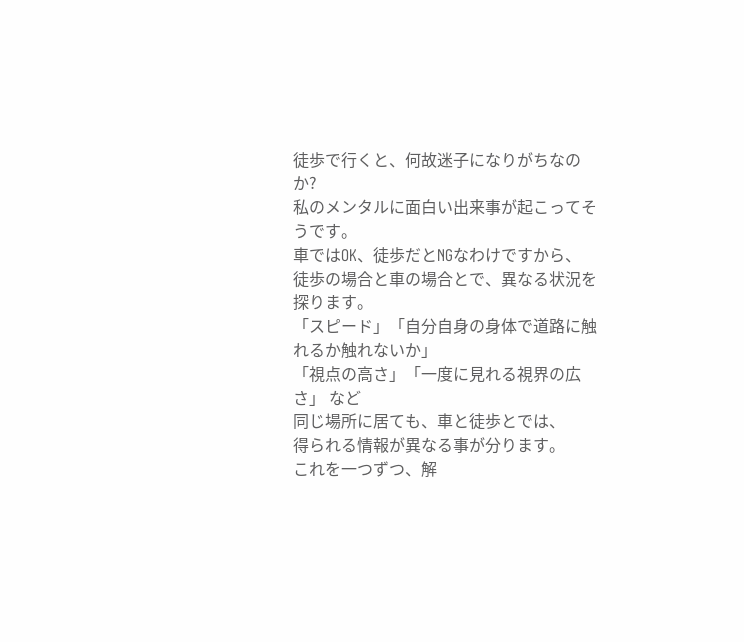徒歩で行くと、何故迷子になりがちなのか?
私のメンタルに面白い出来事が起こってそうです。
車ではOK、徒歩だとNGなわけですから、
徒歩の場合と車の場合とで、異なる状況を探ります。
「スピード」「自分自身の身体で道路に触れるか触れないか」
「視点の高さ」「一度に見れる視界の広さ」 など
同じ場所に居ても、車と徒歩とでは、
得られる情報が異なる事が分ります。
これを一つずつ、解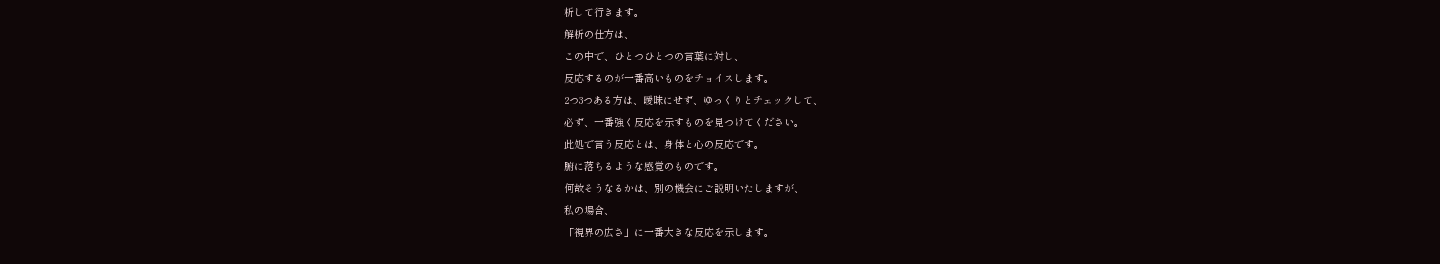析して行きます。
解析の仕方は、
この中で、ひとつひとつの言葉に対し、
反応するのが一番高いものをチョイスします。
2つ3つある方は、曖昧にせず、ゆっくりとチェックして、
必ず、一番強く反応を示すものを見つけてください。
此処で言う反応とは、身体と心の反応です。
腑に落ちるような感覚のものです。
何故そうなるかは、別の機会にご説明いたしますが、
私の場合、
「視界の広さ」に一番大きな反応を示します。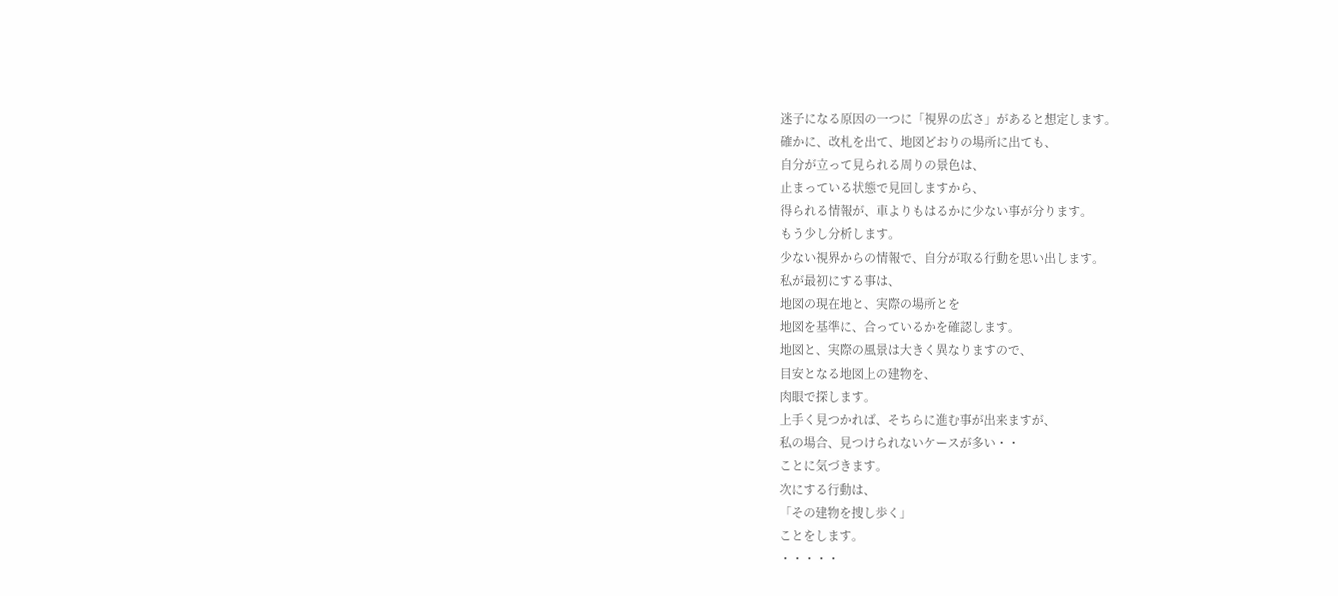迷子になる原因の一つに「視界の広さ」があると想定します。
確かに、改札を出て、地図どおりの場所に出ても、
自分が立って見られる周りの景色は、
止まっている状態で見回しますから、
得られる情報が、車よりもはるかに少ない事が分ります。
もう少し分析します。
少ない視界からの情報で、自分が取る行動を思い出します。
私が最初にする事は、
地図の現在地と、実際の場所とを
地図を基準に、合っているかを確認します。
地図と、実際の風景は大きく異なりますので、
目安となる地図上の建物を、
肉眼で探します。
上手く見つかれば、そちらに進む事が出来ますが、
私の場合、見つけられないケースが多い・・
ことに気づきます。
次にする行動は、
「その建物を捜し歩く」
ことをします。
・・・・・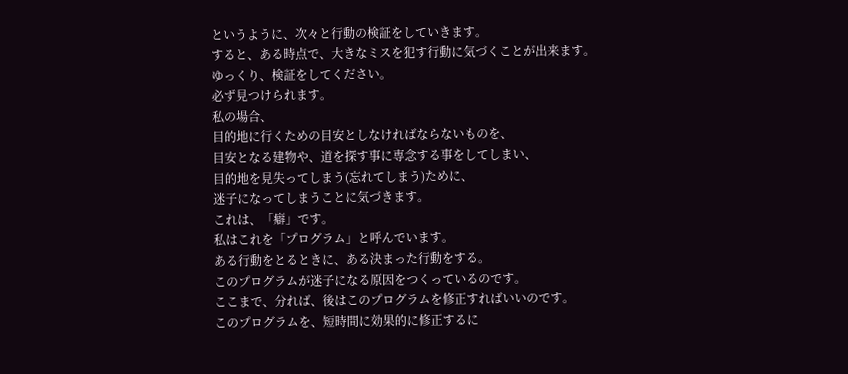というように、次々と行動の検証をしていきます。
すると、ある時点で、大きなミスを犯す行動に気づくことが出来ます。
ゆっくり、検証をしてください。
必ず見つけられます。
私の場合、
目的地に行くための目安としなければならないものを、
目安となる建物や、道を探す事に専念する事をしてしまい、
目的地を見失ってしまう(忘れてしまう)ために、
迷子になってしまうことに気づきます。
これは、「癖」です。
私はこれを「プログラム」と呼んでいます。
ある行動をとるときに、ある決まった行動をする。
このプログラムが迷子になる原因をつくっているのです。
ここまで、分れば、後はこのプログラムを修正すればいいのです。
このプログラムを、短時間に効果的に修正するに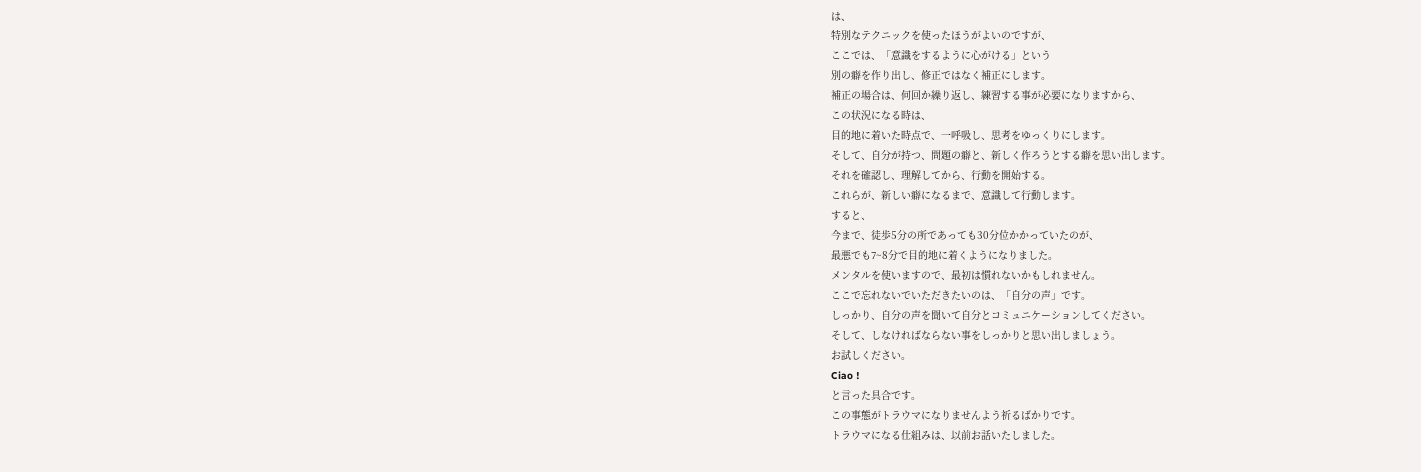は、
特別なテクニックを使ったほうがよいのですが、
ここでは、「意識をするように心がける」という
別の癖を作り出し、修正ではなく補正にします。
補正の場合は、何回か繰り返し、練習する事が必要になりますから、
この状況になる時は、
目的地に着いた時点で、一呼吸し、思考をゆっくりにします。
そして、自分が持つ、問題の癖と、新しく作ろうとする癖を思い出します。
それを確認し、理解してから、行動を開始する。
これらが、新しい癖になるまで、意識して行動します。
すると、
今まで、徒歩5分の所であっても30分位かかっていたのが、
最悪でも7~8分で目的地に着くようになりました。
メンタルを使いますので、最初は慣れないかもしれません。
ここで忘れないでいただきたいのは、「自分の声」です。
しっかり、自分の声を聞いて自分とコミュニケーションしてください。
そして、しなければならない事をしっかりと思い出しましょう。
お試しください。
Ciao !
と言った具合です。
この事態がトラウマになりませんよう祈るばかりです。
トラウマになる仕組みは、以前お話いたしました。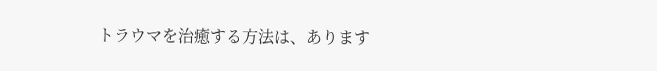トラウマを治癒する方法は、あります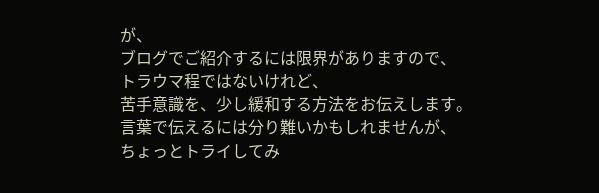が、
ブログでご紹介するには限界がありますので、
トラウマ程ではないけれど、
苦手意識を、少し緩和する方法をお伝えします。
言葉で伝えるには分り難いかもしれませんが、
ちょっとトライしてみ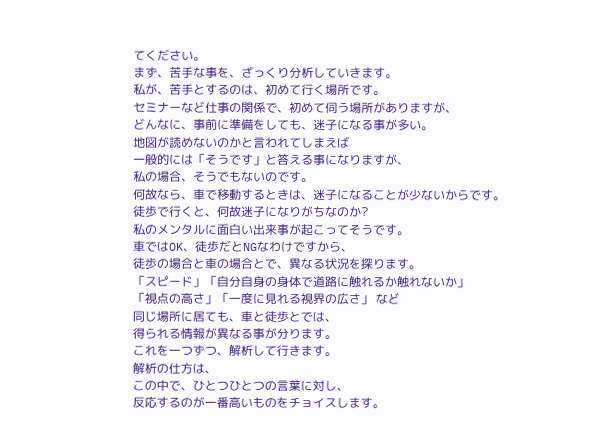てください。
まず、苦手な事を、ざっくり分析していきます。
私が、苦手とするのは、初めて行く場所です。
セミナーなど仕事の関係で、初めて伺う場所がありますが、
どんなに、事前に準備をしても、迷子になる事が多い。
地図が読めないのかと言われてしまえば
一般的には「そうです」と答える事になりますが、
私の場合、そうでもないのです。
何故なら、車で移動するときは、迷子になることが少ないからです。
徒歩で行くと、何故迷子になりがちなのか?
私のメンタルに面白い出来事が起こってそうです。
車ではOK、徒歩だとNGなわけですから、
徒歩の場合と車の場合とで、異なる状況を探ります。
「スピード」「自分自身の身体で道路に触れるか触れないか」
「視点の高さ」「一度に見れる視界の広さ」 など
同じ場所に居ても、車と徒歩とでは、
得られる情報が異なる事が分ります。
これを一つずつ、解析して行きます。
解析の仕方は、
この中で、ひとつひとつの言葉に対し、
反応するのが一番高いものをチョイスします。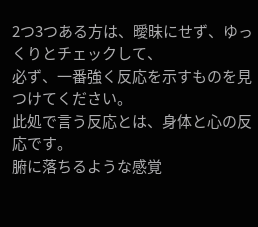2つ3つある方は、曖昧にせず、ゆっくりとチェックして、
必ず、一番強く反応を示すものを見つけてください。
此処で言う反応とは、身体と心の反応です。
腑に落ちるような感覚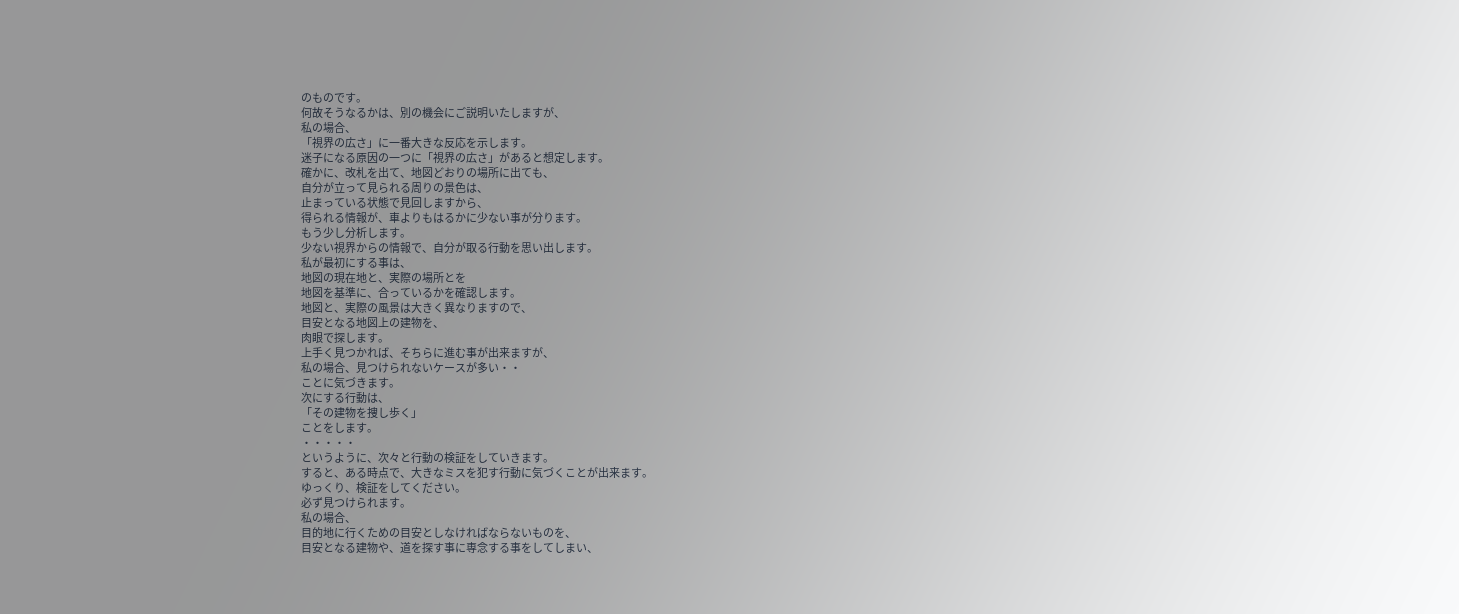のものです。
何故そうなるかは、別の機会にご説明いたしますが、
私の場合、
「視界の広さ」に一番大きな反応を示します。
迷子になる原因の一つに「視界の広さ」があると想定します。
確かに、改札を出て、地図どおりの場所に出ても、
自分が立って見られる周りの景色は、
止まっている状態で見回しますから、
得られる情報が、車よりもはるかに少ない事が分ります。
もう少し分析します。
少ない視界からの情報で、自分が取る行動を思い出します。
私が最初にする事は、
地図の現在地と、実際の場所とを
地図を基準に、合っているかを確認します。
地図と、実際の風景は大きく異なりますので、
目安となる地図上の建物を、
肉眼で探します。
上手く見つかれば、そちらに進む事が出来ますが、
私の場合、見つけられないケースが多い・・
ことに気づきます。
次にする行動は、
「その建物を捜し歩く」
ことをします。
・・・・・
というように、次々と行動の検証をしていきます。
すると、ある時点で、大きなミスを犯す行動に気づくことが出来ます。
ゆっくり、検証をしてください。
必ず見つけられます。
私の場合、
目的地に行くための目安としなければならないものを、
目安となる建物や、道を探す事に専念する事をしてしまい、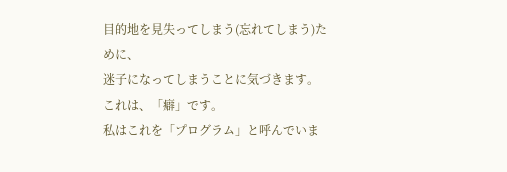目的地を見失ってしまう(忘れてしまう)ために、
迷子になってしまうことに気づきます。
これは、「癖」です。
私はこれを「プログラム」と呼んでいま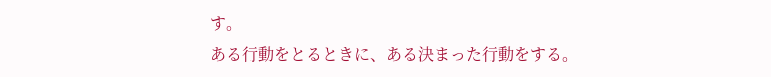す。
ある行動をとるときに、ある決まった行動をする。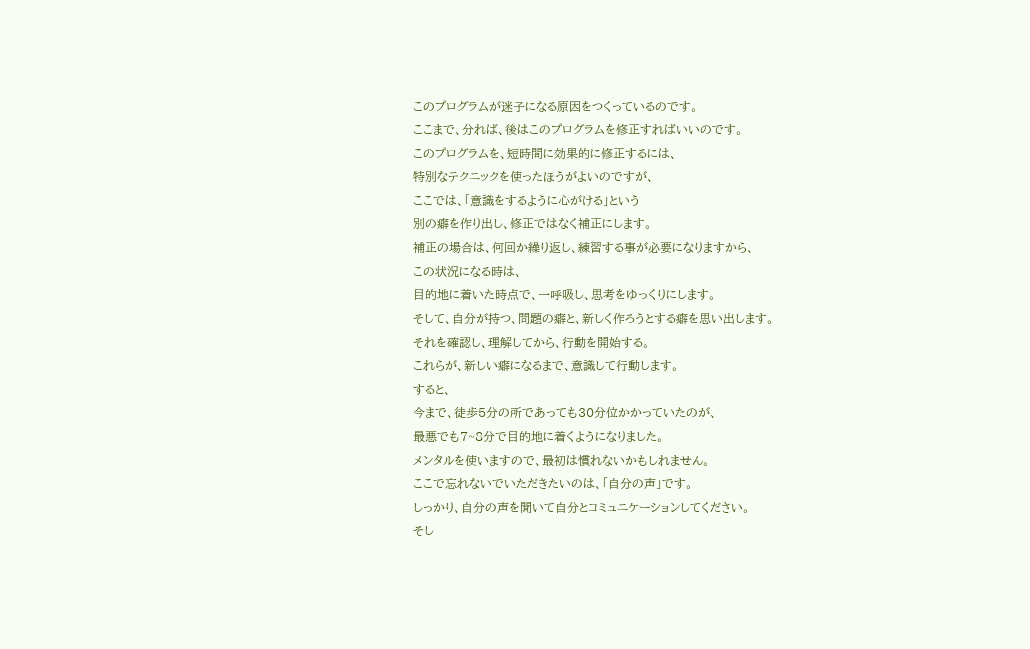このプログラムが迷子になる原因をつくっているのです。
ここまで、分れば、後はこのプログラムを修正すればいいのです。
このプログラムを、短時間に効果的に修正するには、
特別なテクニックを使ったほうがよいのですが、
ここでは、「意識をするように心がける」という
別の癖を作り出し、修正ではなく補正にします。
補正の場合は、何回か繰り返し、練習する事が必要になりますから、
この状況になる時は、
目的地に着いた時点で、一呼吸し、思考をゆっくりにします。
そして、自分が持つ、問題の癖と、新しく作ろうとする癖を思い出します。
それを確認し、理解してから、行動を開始する。
これらが、新しい癖になるまで、意識して行動します。
すると、
今まで、徒歩5分の所であっても30分位かかっていたのが、
最悪でも7~8分で目的地に着くようになりました。
メンタルを使いますので、最初は慣れないかもしれません。
ここで忘れないでいただきたいのは、「自分の声」です。
しっかり、自分の声を聞いて自分とコミュニケーションしてください。
そし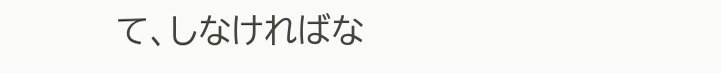て、しなければな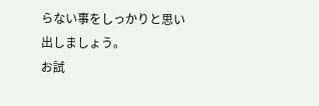らない事をしっかりと思い出しましょう。
お試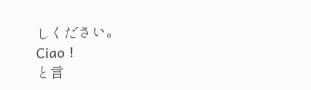しください。
Ciao !
と言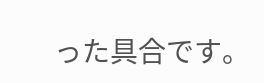った具合です。